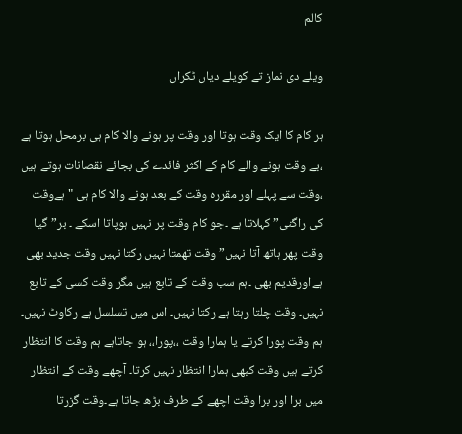کالم

ویلے دی نماز تے کویلے دیاں ٹکراں

ہر کام کا ایک وقت ہوتا اور وقت پر ہونے والا کام ہی برمحل ہوتا ہے ،بے وقت ہونے والے کام کے اکثر فائدے کی بجائے نقصانات ہوتے ہیں ،وقت سے پہلے اور مقررہ وقت کے بعد ہونے والا کام ہی "ہےوقت کی راگنی” کہلاتا ہے ۔جو کام وقت پر نہیں ہوپاتا اسکے ۔ بر”گیا وقت پھر ہاتھ آتا نہیں” وقت تھمتا نہیں رکتا نہیں وقت جدید بھی ہےاورقدیم بھی ۔ہم سب وقت کے تابع ہیں مگر وقت کسی کے تابع نہیں۔ وقت چلتا رہتا ہے رکتا نہیں۔ اس میں تسلسل ہے رکاوٹ نہیں۔ ہم وقت پورا کرتے یا ہمارا وقت ،،پورا،، ہو جاتاہے ہم وقت کا انتظار کرتے ہیں وقت کبھی ہمارا انتظار نہیں کرتا۔ آچھے وقت کے انتظار میں برا اور برا وقت اچھے کے طرف بڑھ جاتا ہے۔وقت گزرتا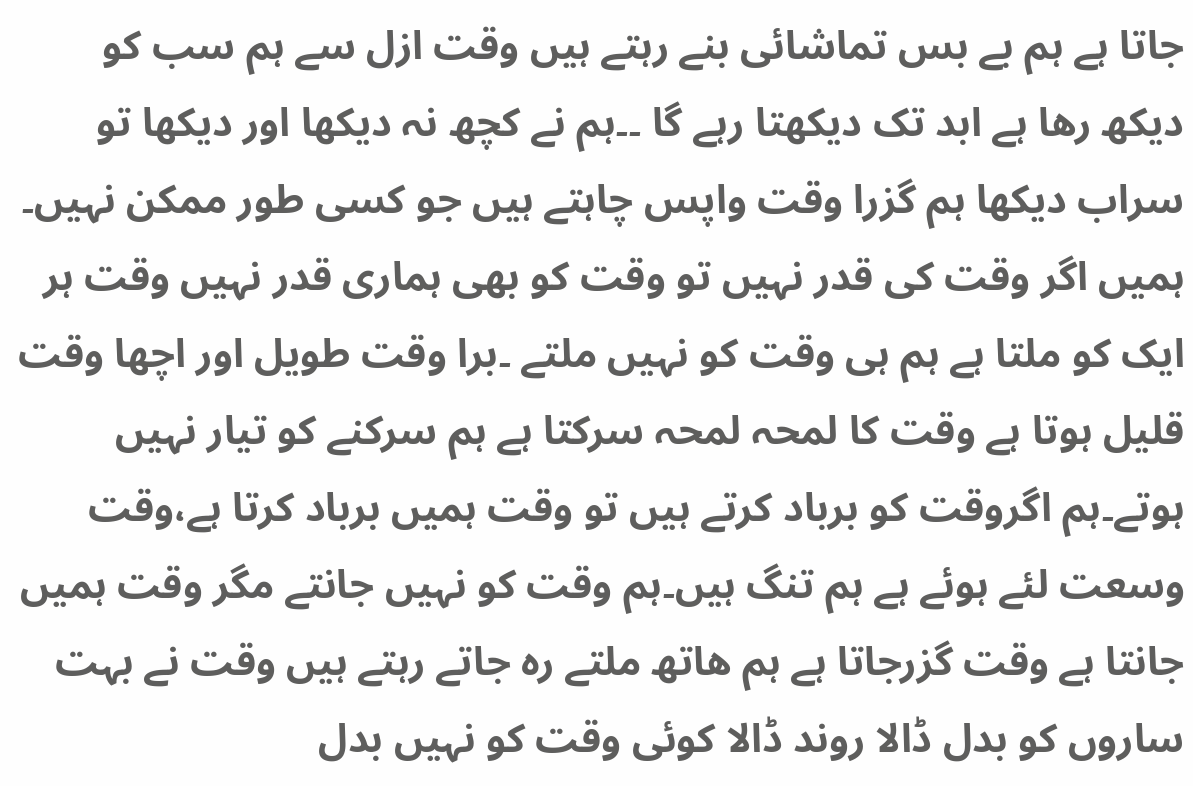جاتا ہے ہم بے بس تماشائی بنے رہتے ہیں وقت ازل سے ہم سب کو دیکھ رھا ہے ابد تک دیکھتا رہے گا ۔۔ہم نے کچھ نہ دیکھا اور دیکھا تو سراب دیکھا ہم گزرا وقت واپس چاہتے ہیں جو کسی طور ممکن نہیں۔ ہمیں اگر وقت کی قدر نہیں تو وقت کو بھی ہماری قدر نہیں وقت ہر ایک کو ملتا ہے ہم ہی وقت کو نہیں ملتے ۔برا وقت طویل اور اچھا وقت قلیل ہوتا ہے وقت کا لمحہ لمحہ سرکتا ہے ہم سرکنے کو تیار نہیں ہوتے۔ہم اگروقت کو برباد کرتے ہیں تو وقت ہمیں برباد کرتا ہے،وقت وسعت لئے ہوئے ہے ہم تنگ ہیں۔ہم وقت کو نہیں جانتے مگر وقت ہمیں جانتا ہے وقت گزرجاتا ہے ہم ھاتھ ملتے رہ جاتے رہتے ہیں وقت نے بہت ساروں کو بدل ڈالا روند ڈالا کوئی وقت کو نہیں بدل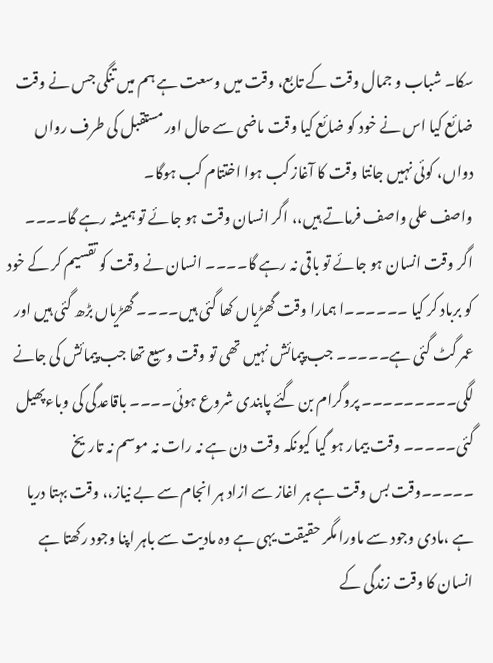سکا۔ شباب و جمال وقت کے تابع، وقت میں وسعت ہے ہم میں تنگی جس نے وقت ضائع کیا اس نے خود کو ضائع کیا وقت ماضی سے حال اور مستقبل کی طرف رواں دواں، کوئی نہیں جانتا وقت کا آغاز کب ہوا اختتام کب ہوگا۔
واصف علی واصف فرماتے ہیں،، اگر انسان وقت ہو جائے تو ہمیشہ رہے گا۔۔۔۔ اگر وقت انسان ہو جائے تو باقی نہ رہے گا۔۔۔۔ انسان نے وقت کو تقسیم کر کے خود کو برباد کر کیا ۔۔۔۔۔۔ا ہمارا وقت گھڑیاں کھا گئی ہیں۔۔۔۔ گھڑیاں بڑھ گئی ہیں اور عمر گٹ گئی ہے۔۔۔۔۔ جب پپمائش نہیں تھی تو وقت وسیع تھا جب پیمائش کی جانے لگی۔۔۔۔۔۔۔۔۔ پروگرام بن گئے پابندی شروع ہوئی۔۔۔۔ باقاعدگی کی وباءپھیل گئی۔۔۔۔۔ وقت بیمار ہو گیا کیونکہ وقت دن ہے نہ رات نہ موسم نہ تاریخ ۔۔۔۔۔وقت بس وقت ہے ہر اغاز سے ازاد ہر انجام سے بے نیاز،، وقت بہتا دریا ہے ،مادی وجود سے ماورا مگر حقیقت یہی ہے وہ مادیت سے باہر اپنا وجود رکھتا ہے انسان کا وقت زندگی کے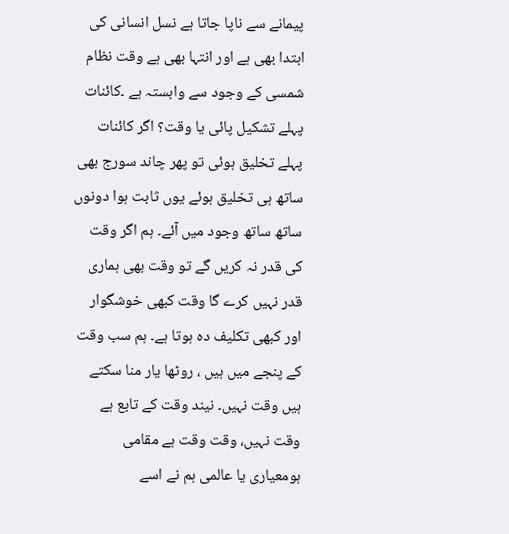پیمانے سے ناپا جاتا ہے نسل انسانی کی ابتدا بھی ہے اور انتہا بھی ہے وقت نظام شمسی کے وجود سے وابستہ ہے ۔کائنات پہلے تشکیل پائی یا وقت؟ اگر کائنات پہلے تخلیق ہوئی تو پھر چاند سورج بھی ساتھ ہی تخلیق ہوئے یوں ثابت ہوا دونوں ساتھ ساتھ وجود میں آئے۔ ہم اگر وقت کی قدر نہ کریں گے تو وقت بھی ہماری قدر نہیں کرے گا وقت کبھی خوشگوار اور کبھی تکلیف دہ ہوتا ہے۔ ہم سب وقت کے پنجے میں ہیں ، روٹھا یار منا سکتے ہیں وقت نہیں۔ نیند وقت کے تابع ہے وقت نہیں، وقت وقت ہے مقامی ہومعیاری یا عالمی ہم نے اسے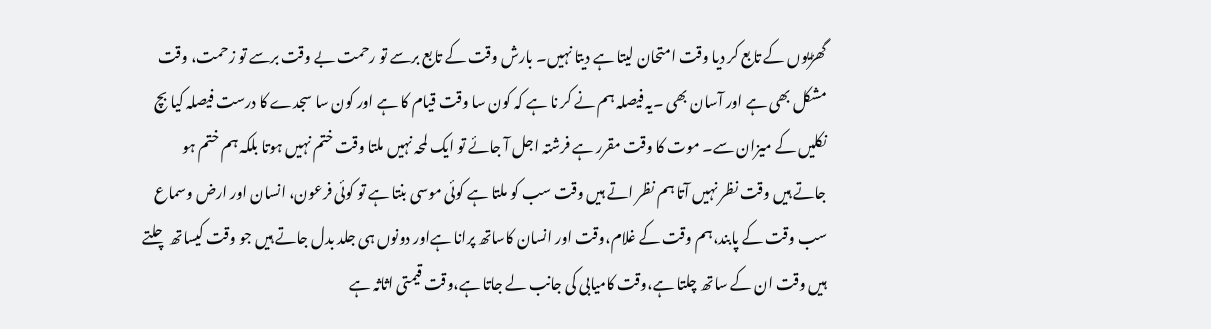گھڑیوں کے تابع کر دیا وقت امتحان لیتا ہے دیتا نہیں۔ بارش وقت کے تابع برسے تو رحمت بے وقت برسے تو زحمت، وقت مشکل بھی ہے اور آسان بھی ۔یہ فیصلہ ہم نے کر نا ہے کہ کون سا وقت قیام کا ہے اور کون سا سجدے کا درست فیصلہ کیا بچ نکلیں کے میزان سے۔ موت کا وقت مقرر ہے فرشتہ اجل آ جائے تو ایک لمحہ نہیں ملتا وقت ختم نہیں ہوتا بلکہ ہم ختم ہو جاتے ہیں وقت نظر نہیں آتا ہم نظر اتے ہیں وقت سب کو ملتا ہے کوئی موسی بنتا ہے تو کوئی فرعون، انسان اور ارض وسماع سب وقت کے پابند،ہم وقت کے غلام،وقت اور انسان کاساتھ پرانا ہےاور دونوں ہی جلد بدل جاتے ہیں جو وقت کیساتھ چلتے ہیں وقت ان کے ساتھ چلتا ہے،وقت کامیابی کی جانب لے جاتا ہے،وقت قیمتی اثاثہ ہے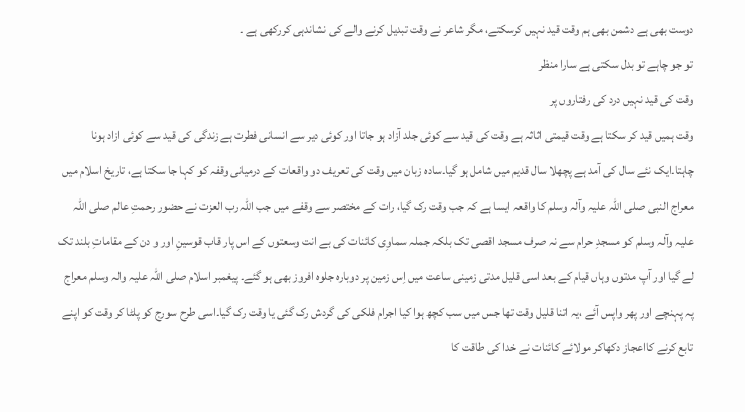دوست بھی ہے دشمن بھی ہم وقت قید نہیں کرسکتے، مگر شاعر نے وقت تبدیل کرنے والے کی نشاندہی کررکھی ہے ۔
تو جو چاہے تو بدل سکتی ہے سارا منظر
وقت کی قید نہیں درد کی رفتاروں پر
وقت ہمیں قید کر سکتا ہے وقت قیمتی اثاثہ ہے وقت کی قید سے کوئی جلد آزاد ہو جاتا اور کوئی دیر سے انسانی فطرت ہے زندگی کی قید سے کوئی ازاد ہونا چاہتا۔ایک نئے سال کی آمد ہے پچھلا سال قدیم میں شامل ہو گیا۔سادہ زبان میں وقت کی تعریف دو واقعات کے درمیانی وقفہ کو کہا جا سکتا ہے، تاریخ اسلام میں معراج النبی صلی اللہ علیہ وآلہ وسلم کا واقعہ ایسا ہے کہ جب وقت رک گیا، رات کے مختصر سے وقفے میں جب اللہ رب العزت نے حضور رحمتِ عالم صلی اللہ علیہ وآلہ وسلم کو مسجدِ حرام سے نہ صرف مسجد اقصی تک بلکہ جملہ سماوِی کائنات کی بے انت وسعتوں کے اس پار قاب قوسینِ اور و دن کے مقاماتِ بلند تک لے گیا اور آپ مدتوں وہاں قیام کے بعد اسی قلیل مدتی زمینی ساعت میں اِس زمین پر دوبارہ جلوہ افروز بھی ہو گئے۔ پیغمبر اسلام صلی اللہ علیہ والہ وسلم معراج پہ پہنچے اور پھر واپس آئے ،یہ اتنا قلیل وقت تھا جس میں سب کچھ ہوا کیا اجرام فلکی کی گردش رک گئی یا وقت رک گیا۔اسی طرح سورج کو پلٹا کر وقت کو اپنے تابع کرنے کااعجاز دکھاکر مولائے کائنات نے خدا کی طاقت کا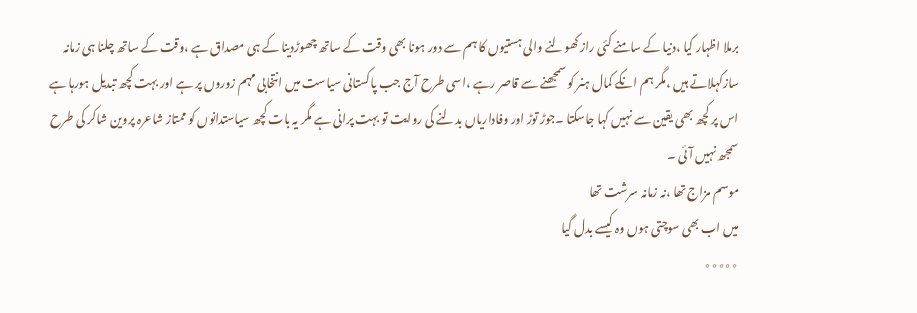برملا اظہار کیا ،دنیا کے سامنے کئی راز کھولنے والی ہستیوں کا ہم سے دور ہونا بھی وقت کے ساتھ چھوڑدینا کے ہی مصداق ہے ،وقت کے ساتھ چلنا ہی زمانہ سازکہلاتے ہیں ،مگر ہم انکے کمال ہنر کو سمجھنے سے قاصر رہے ،اسی طرح آج جب پاکستانی سیاست میں انتخابی مہم زوروں پر ہے اور بہت کچھ تبدیل ہورہا ہے اس پر کچھ بھی یقین سے نہیں کہا جاسکتا ۔جوڑ توڑ اور وفاداریاں بدلنے کی روایت تو بہت پرانی ہے مگر یہ بات کچھ سیاستدانوں کو ممتاز شاعرہ پروین شاکر کی طرح سمجھ نہیں آئی ۔
موسم مزاج تھا ،نہ زمانہ سرشت تھا
میں اب بھی سوچتی ہوں وہ کیسے بدل گیا
٭٭٭٭٭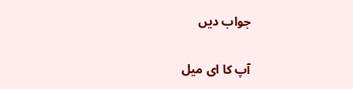جواب دیں

آپ کا ای میل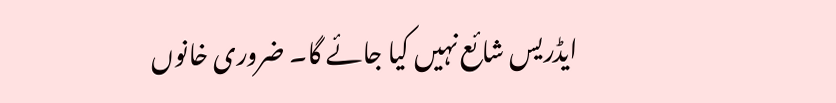ایڈریس شائع نہیں کیا جائے گا۔ ضروری خانوں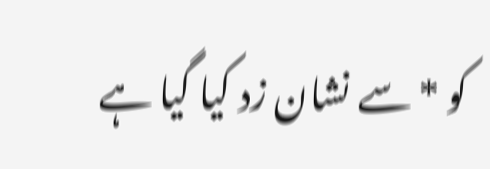کو * سے نشان زد کیا گیا ہے